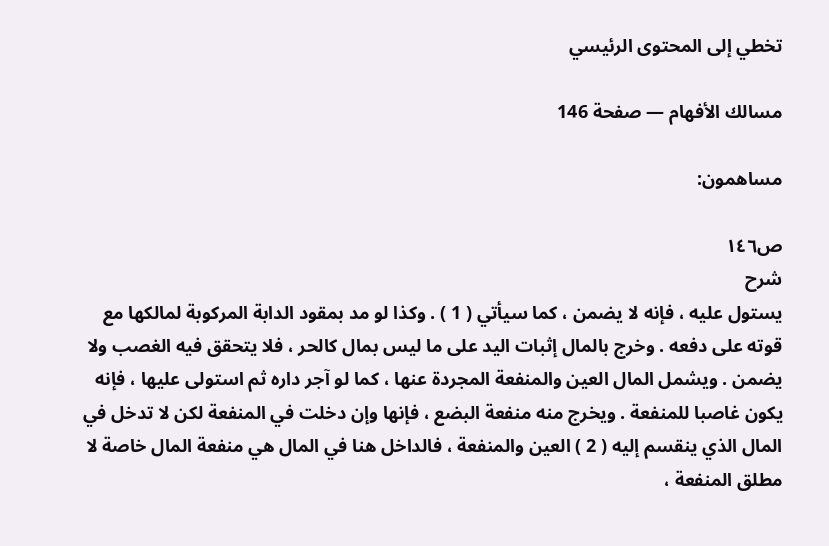تخطي إلى المحتوى الرئيسي

مسالك الأفهام — صفحة 146

مساهمون:

ص١٤٦
شرح
يستول عليه ، فإنه لا يضمن ، كما سيأتي ( 1 ) . وكذا لو مد بمقود الدابة المركوبة لمالكها مع قوته على دفعه . وخرج بالمال إثبات اليد على ما ليس بمال كالحر ، فلا يتحقق فيه الغصب ولا يضمن . ويشمل المال العين والمنفعة المجردة عنها ، كما لو آجر داره ثم استولى عليها ، فإنه يكون غاصبا للمنفعة . ويخرج منه منفعة البضع ، فإنها وإن دخلت في المنفعة لكن لا تدخل في المال الذي ينقسم إليه ( 2 ) العين والمنفعة ، فالداخل هنا في المال هي منفعة المال خاصة لا مطلق المنفعة ،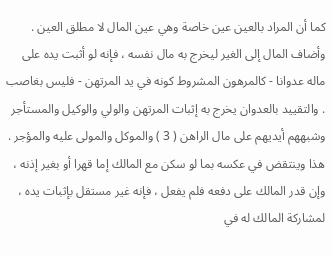كما أن المراد بالعين عين خاصة وهي عين المال لا مطلق العين . وأضاف المال إلى الغير ليخرج به مال نفسه ، فإنه لو أثبت يده على ماله عدوانا - كالمرهون المشروط كونه في يد المرتهن - فليس بغاصب . والتقييد بالعدوان يخرج به إثبات المرتهن والولي والوكيل والمستأجر وشبههم أيديهم على مال الراهن ( 3 ) والموكل والمولى عليه والمؤجر . هذا وينتقض في عكسه بما لو سكن مع المالك إما قهرا أو بغير إذنه ، وإن قدر المالك على دفعه فلم يفعل ، فإنه غير مستقل بإثبات يده ، لمشاركة المالك له في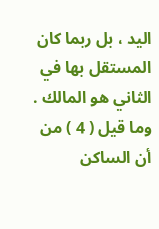اليد ، بل ربما كان المستقل بها في الثاني هو المالك . وما قيل ( 4 ) من أن الساكن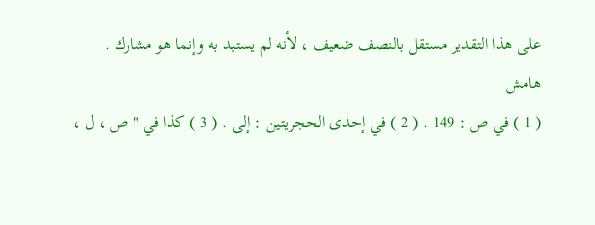على هذا التقدير مستقل بالنصف ضعيف ، لأنه لم يستبد به وإنما هو مشارك .
هامش
( 1 ) في ص : 149 . ( 2 ) في إحدى الحجريتين : إلى . ( 3 ) كذا في " ص ، ل ،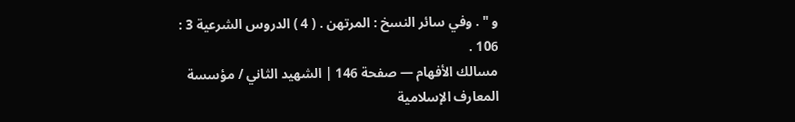و " . وفي سائر النسخ : المرتهن . ( 4 ) الدروس الشرعية 3 : 106 .
مسالك الأفهام — صفحة 146 | الشهيد الثاني / مؤسسة المعارف الإسلامية